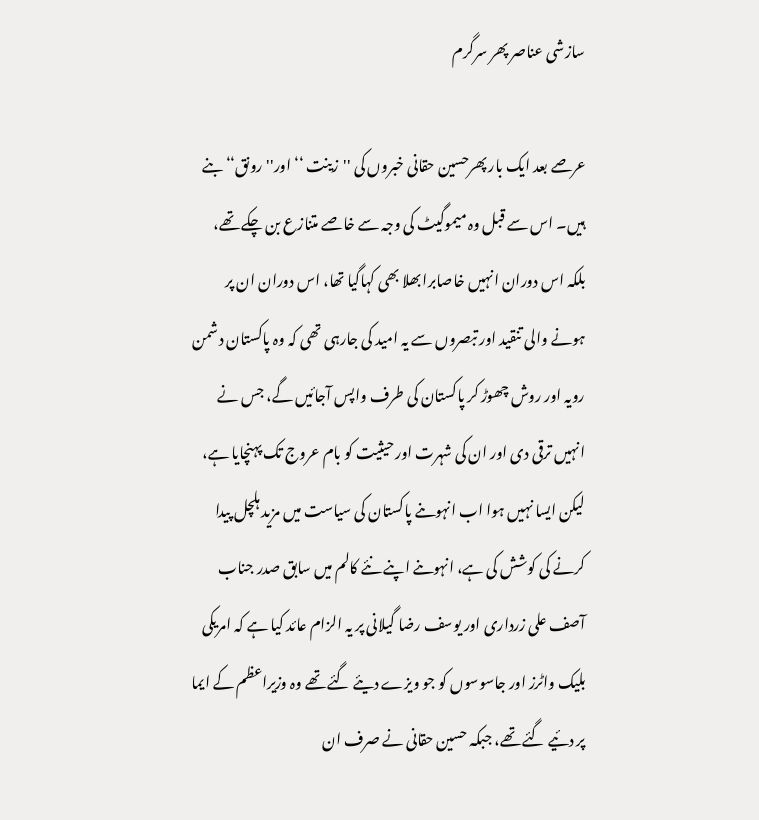سازشی عناصر پھر سرگرم

عرصے بعد ایک بار پھرحسین حقانی خبروں کی ''زینت ‘‘اور'' رونق‘‘ بنے ہیں۔ اس سے قبل وہ میموگیٹ کی وجہ سے خاصے متنازع بن چکے تھے، بلکہ اس دوران انہیں خاصابرا بھلا بھی کہاگیا تھا، اس دوران ان پر ہونے والی تنقید اور تبصروں سے یہ امید کی جارہی تھی کہ وہ پاکستان دشمن رویہ اور روش چھوڑ کر پاکستان کی طرف واپس آجائیں گے، جس نے انہیں ترقی دی اور ان کی شہرت اور حیثیت کو بام عروج تک پہنچایا ہے، لیکن ایسا نہیں ہوا اب انہوںنے پاکستان کی سیاست میں مزید ہلچل پیدا کرنے کی کوشش کی ہے، انہوںنے اپنے نئے کالم میں سابق صدر جناب آصف علی زرداری اور یوسف رضا گیلانی پر یہ الزام عائد کیا ہے کہ امریکی بلیک واٹرز اور جاسوسوں کو جو ویزے دیئے گئے تھے وہ وزیراعظم کے ایما پر دئیے گئے تھے، جبکہ حسین حقانی نے صرف ان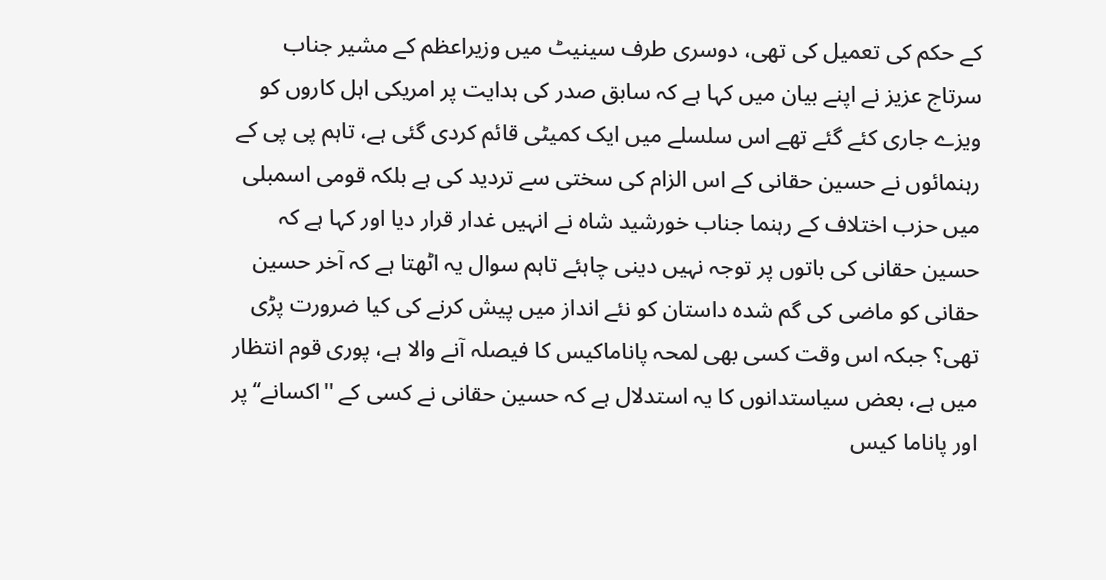کے حکم کی تعمیل کی تھی، دوسری طرف سینیٹ میں وزیراعظم کے مشیر جناب سرتاج عزیز نے اپنے بیان میں کہا ہے کہ سابق صدر کی ہدایت پر امریکی اہل کاروں کو ویزے جاری کئے گئے تھے اس سلسلے میں ایک کمیٹی قائم کردی گئی ہے، تاہم پی پی کے رہنمائوں نے حسین حقانی کے اس الزام کی سختی سے تردید کی ہے بلکہ قومی اسمبلی میں حزب اختلاف کے رہنما جناب خورشید شاہ نے انہیں غدار قرار دیا اور کہا ہے کہ حسین حقانی کی باتوں پر توجہ نہیں دینی چاہئے تاہم سوال یہ اٹھتا ہے کہ آخر حسین حقانی کو ماضی کی گم شدہ داستان کو نئے انداز میں پیش کرنے کی کیا ضرورت پڑی تھی؟ جبکہ اس وقت کسی بھی لمحہ پاناماکیس کا فیصلہ آنے والا ہے، پوری قوم انتظار میں ہے، بعض سیاستدانوں کا یہ استدلال ہے کہ حسین حقانی نے کسی کے ''اکسانے‘‘پر اور پاناما کیس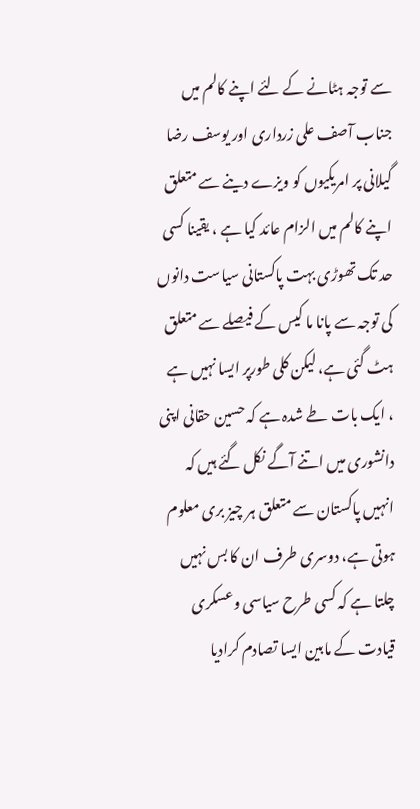سے توجہ ہٹانے کے لئے اپنے کالم میں جناب آصف علی زرداری اور یوسف رضا گیلانی پر امریکیوں کو ویزے دینے سے متعلق اپنے کالم میں الزام عائد کیا ہے ، یقینا کسی حد تک تھوڑی بہت پاکستانی سیاست دانوں کی توجہ سے پانا ما کیس کے فیصلے سے متعلق ہٹ گئی ہے، لیکن کلی طورپر ایسا نہیں ہے ، ایک بات طے شدہ ہے کہ حسین حقانی اپنی دانشوری میں اتنے آگے نکل گئے ہیں کہ انہیں پاکستان سے متعلق ہر چیز بری معلوم ہوتی ہے، دوسری طرف ان کا بس نہیں چلتا ہے کہ کسی طرح سیاسی وعسکری قیادت کے مابین ایسا تصادم کرادیا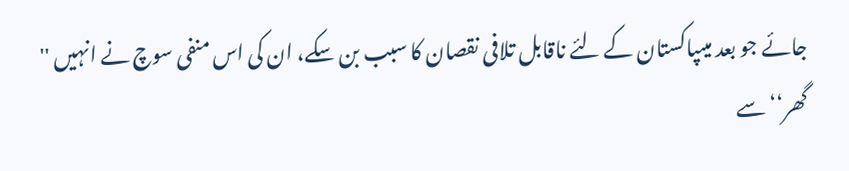جائے جو بعد میںپاکستان کے لئے ناقابل تلافی نقصان کا سبب بن سکے، ان کی اس منفی سوچ نے انہیں '' گھر‘‘ سے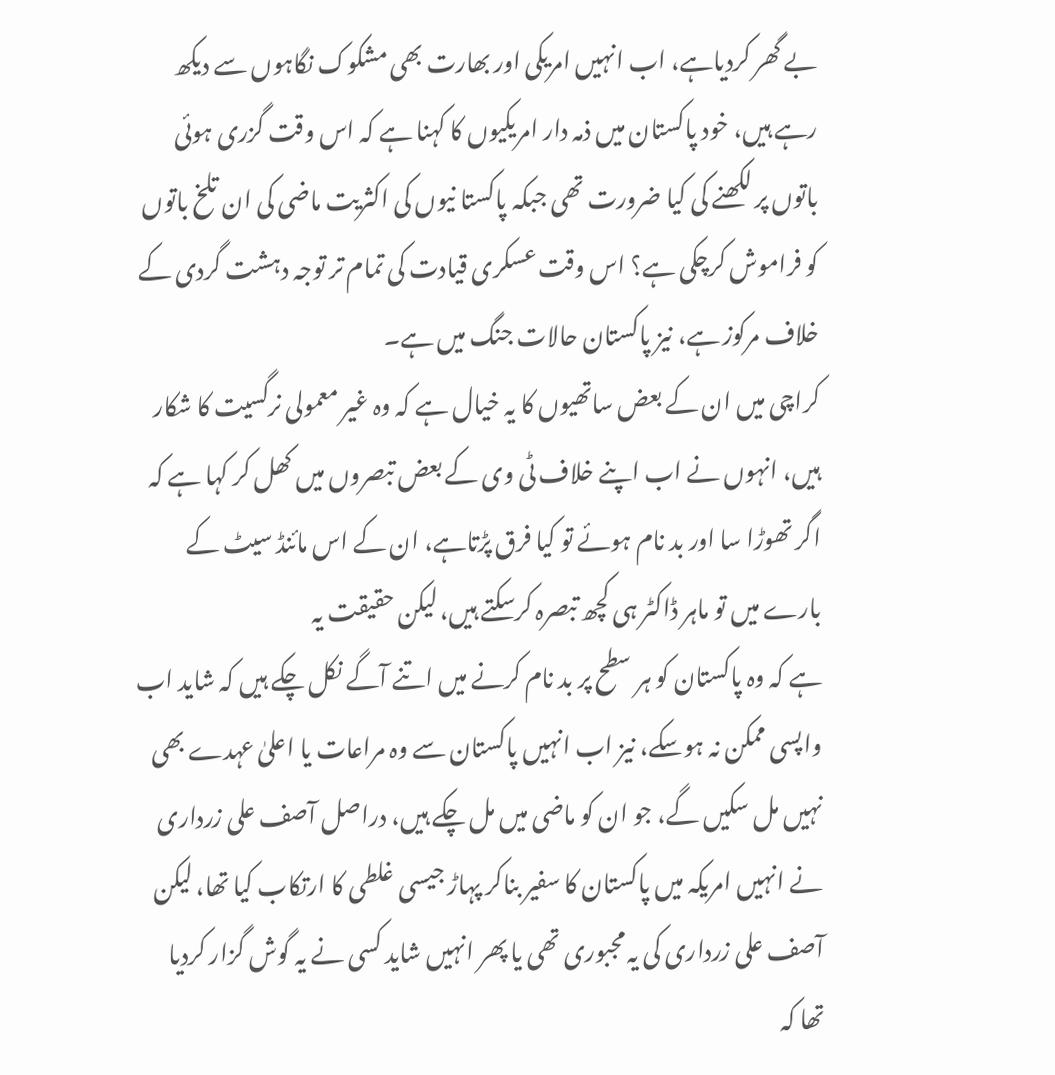بے گھر کردیاہے، اب انہیں امریکی اور بھارت بھی مشکوک نگاہوں سے دیکھ رہے ہیں، خود پاکستان میں ذمہ دار امریکیوں کا کہنا ہے کہ اس وقت گزری ہوئی باتوں پر لکھنے کی کیا ضرورت تھی جبکہ پاکستا نیوں کی اکثریت ماضی کی ان تلخ باتوں کو فراموش کرچکی ہے؟ اس وقت عسکری قیادت کی تمام تر توجہ دہشت گردی کے خلاف مرکوز ہے، نیز پاکستان حالات جنگ میں ہے۔
کراچی میں ان کے بعض ساتھیوں کا یہ خیال ہے کہ وہ غیر معمولی نرگسیت کا شکار ہیں، انہوں نے اب اپنے خلاف ٹی وی کے بعض تبصروں میں کھل کر کہا ہے کہ اگر تھوڑا سا اور بد نام ہوئے تو کیا فرق پڑتاہے، ان کے اس مائنڈ سیٹ کے بارے میں تو ماہر ڈاکٹر ہی کچھ تبصرہ کرسکتے ہیں، لیکن حقیقت یہ
ہے کہ وہ پاکستان کو ہر سطح پر بد نام کرنے میں اتنے آگے نکل چکے ہیں کہ شاید اب واپسی ممکن نہ ہوسکے، نیز اب انہیں پاکستان سے وہ مراعات یا اعلیٰ عہدے بھی نہیں مل سکیں گے، جو ان کو ماضی میں مل چکے ہیں، دراصل آصف علی زرداری نے انہیں امریکہ میں پاکستان کا سفیر بناکر پہاڑ جیسی غلطی کا ارتکاب کیا تھا، لیکن آصف علی زرداری کی یہ مجبوری تھی یا پھر انہیں شاید کسی نے یہ گوش گزار کردیا تھا کہ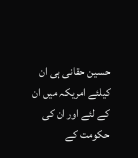حسین حقانی ہی ان کیلئے امریکہ میں ان کے لئے اور ان کی حکومت کے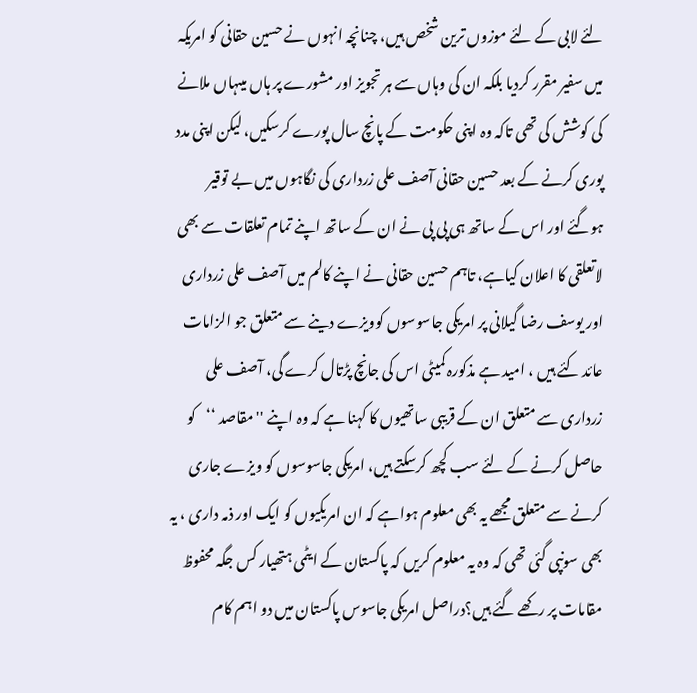لئے لابی کے لئے موزوں ترین شخص ہیں، چنانچہ انہوں نے حسین حقانی کو امریکہ میں سفیر مقرر کردیا بلکہ ان کی وہاں سے ہر تجویز اور مشورے پر ہاں میںہاں ملانے کی کوشش کی تھی تاکہ وہ اپنی حکومت کے پانچ سال پورے کرسکیں، لیکن اپنی مدد پوری کرنے کے بعد حسین حقانی آصف علی زرداری کی نگاہوں میں بے توقیر ہوگئے اور اس کے ساتھ ہی پی پی نے ان کے ساتھ اپنے تمام تعلقات سے بھی لاتعلقی کا اعلان کیاہے، تاہم حسین حقانی نے اپنے کالم میں آصف علی زرداری اور یوسف رضا گیلانی پر امریکی جاسوسوں کوویزے دینے سے متعلق جو الزامات عائد کئے ہیں ، امید ہے مذکورہ کمیٹی اس کی جانچ پڑتال کرے گی، آصف علی زرداری سے متعلق ان کے قریبی ساتھیوں کا کہنا ہے کہ وہ اپنے ''مقاصد ‘‘کو حاصل کرنے کے لئے سب کچھ کرسکتے ہیں، امریکی جاسوسوں کو ویزے جاری کرنے سے متعلق مجھے یہ بھی معلوم ہواہے کہ ان امریکیوں کو ایک اور ذمہ داری ، یہ بھی سونپی گئی تھی کہ وہ یہ معلوم کریں کہ پاکستان کے ایٹمی ہتھیار کس جگہ محفوظ مقامات پر رکھے گئے ہیں؟دراصل امریکی جاسوس پاکستان میں دو اہم کام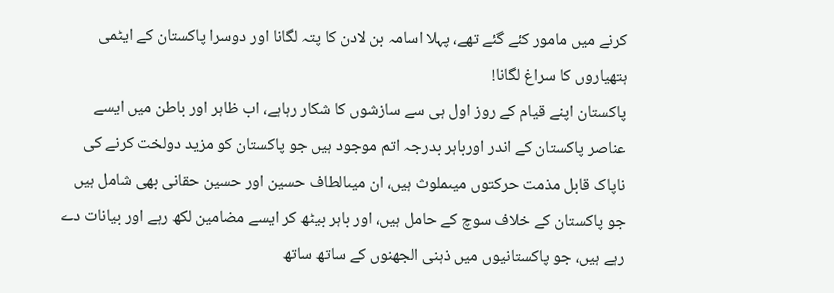کرنے میں مامور کئے گئے تھے، پہلا اسامہ بن لادن کا پتہ لگانا اور دوسرا پاکستان کے ایٹمی ہتھیاروں کا سراغ لگانا!
پاکستان اپنے قیام کے روز اول ہی سے سازشوں کا شکار رہاہے، اب ظاہر اور باطن میں ایسے عناصر پاکستان کے اندر اورباہر بدرجہ اتم موجود ہیں جو پاکستان کو مزید دولخت کرنے کی ناپاک قابل مذمت حرکتوں میںملوث ہیں، ان میںالطاف حسین اور حسین حقانی بھی شامل ہیں جو پاکستان کے خلاف سوچ کے حامل ہیں، اور باہر بیٹھ کر ایسے مضامین لکھ رہے اور بیانات دے رہے ہیں، جو پاکستانیوں میں ذہنی الجھنوں کے ساتھ ساتھ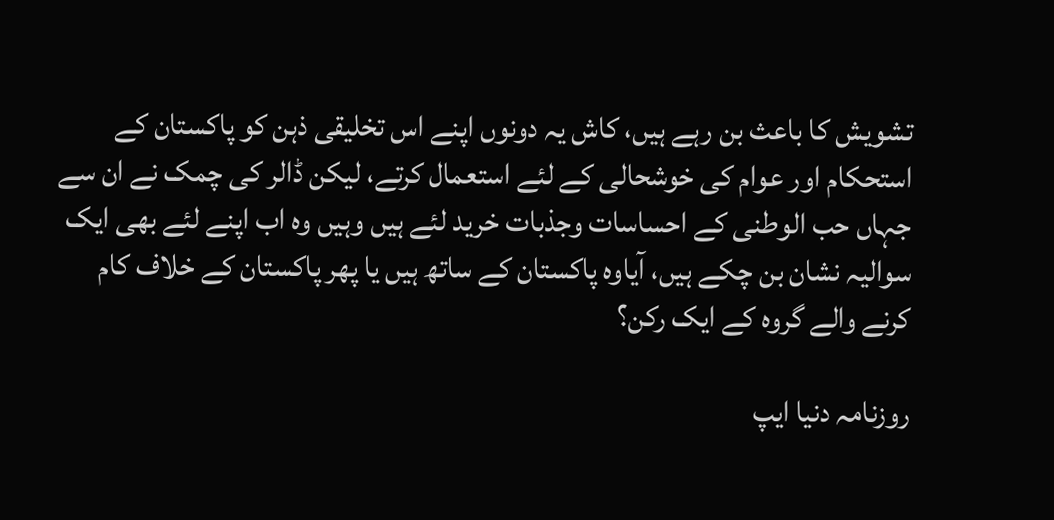تشویش کا باعث بن رہے ہیں، کاش یہ دونوں اپنے اس تخلیقی ذہن کو پاکستان کے استحکام اور عوام کی خوشحالی کے لئے استعمال کرتے، لیکن ڈالر کی چمک نے ان سے جہاں حب الوطنی کے احساسات وجذبات خرید لئے ہیں وہیں وہ اب اپنے لئے بھی ایک سوالیہ نشان بن چکے ہیں، آیاوہ پاکستان کے ساتھ ہیں یا پھر پاکستان کے خلاف کام کرنے والے گروہ کے ایک رکن؟

روزنامہ دنیا ایپ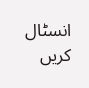انسٹال کریں